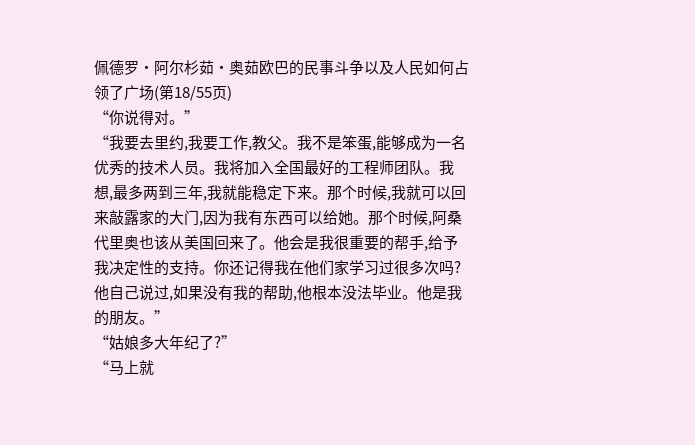佩德罗·阿尔杉茹·奥茹欧巴的民事斗争以及人民如何占领了广场(第18/55页)
“你说得对。”
“我要去里约,我要工作,教父。我不是笨蛋,能够成为一名优秀的技术人员。我将加入全国最好的工程师团队。我想,最多两到三年,我就能稳定下来。那个时候,我就可以回来敲露家的大门,因为我有东西可以给她。那个时候,阿桑代里奥也该从美国回来了。他会是我很重要的帮手,给予我决定性的支持。你还记得我在他们家学习过很多次吗?他自己说过,如果没有我的帮助,他根本没法毕业。他是我的朋友。”
“姑娘多大年纪了?”
“马上就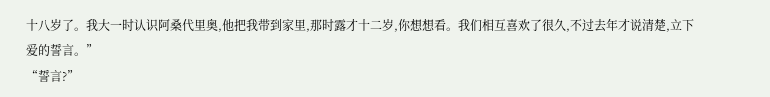十八岁了。我大一时认识阿桑代里奥,他把我带到家里,那时露才十二岁,你想想看。我们相互喜欢了很久,不过去年才说清楚,立下爱的誓言。”
“誓言?”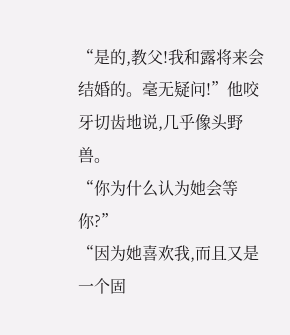“是的,教父!我和露将来会结婚的。毫无疑问!”他咬牙切齿地说,几乎像头野兽。
“你为什么认为她会等你?”
“因为她喜欢我,而且又是一个固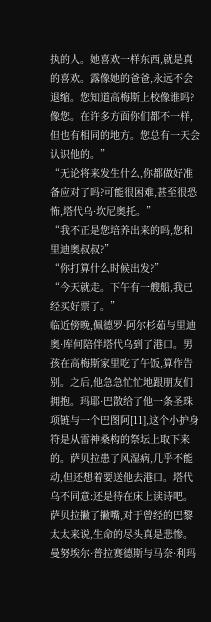执的人。她喜欢一样东西,就是真的喜欢。露像她的爸爸,永远不会退缩。您知道高梅斯上校像谁吗?像您。在许多方面你们都不一样,但也有相同的地方。您总有一天会认识他的。”
“无论将来发生什么,你都做好准备应对了吗?可能很困难,甚至很恐怖,塔代乌·坎尼奥托。”
“我不正是您培养出来的吗,您和里迪奥叔叔?”
“你打算什么时候出发?”
“今天就走。下午有一艘船,我已经买好票了。”
临近傍晚,佩德罗·阿尔杉茹与里迪奥·库何陪伴塔代乌到了港口。男孩在高梅斯家里吃了午饭,算作告别。之后,他急急忙忙地跟朋友们拥抱。玛耶·巴散给了他一条圣珠项链与一个巴图阿[11],这个小护身符是从雷神桑构的祭坛上取下来的。萨贝拉患了风湿病,几乎不能动,但还想着要送他去港口。塔代乌不同意:还是待在床上读诗吧。萨贝拉撇了撇嘴,对于曾经的巴黎太太来说,生命的尽头真是悲惨。曼努埃尔·普拉赛德斯与马奈·利玛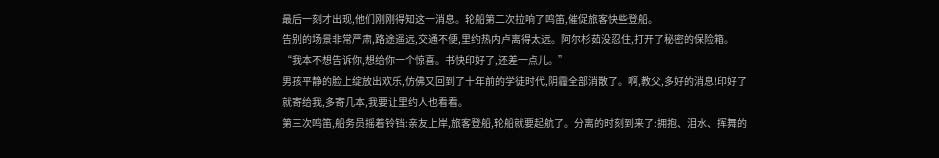最后一刻才出现,他们刚刚得知这一消息。轮船第二次拉响了鸣笛,催促旅客快些登船。
告别的场景非常严肃,路途遥远,交通不便,里约热内卢离得太远。阿尔杉茹没忍住,打开了秘密的保险箱。
“我本不想告诉你,想给你一个惊喜。书快印好了,还差一点儿。”
男孩平静的脸上绽放出欢乐,仿佛又回到了十年前的学徒时代,阴霾全部消散了。啊,教父,多好的消息!印好了就寄给我,多寄几本,我要让里约人也看看。
第三次鸣笛,船务员摇着铃铛:亲友上岸,旅客登船,轮船就要起航了。分离的时刻到来了:拥抱、泪水、挥舞的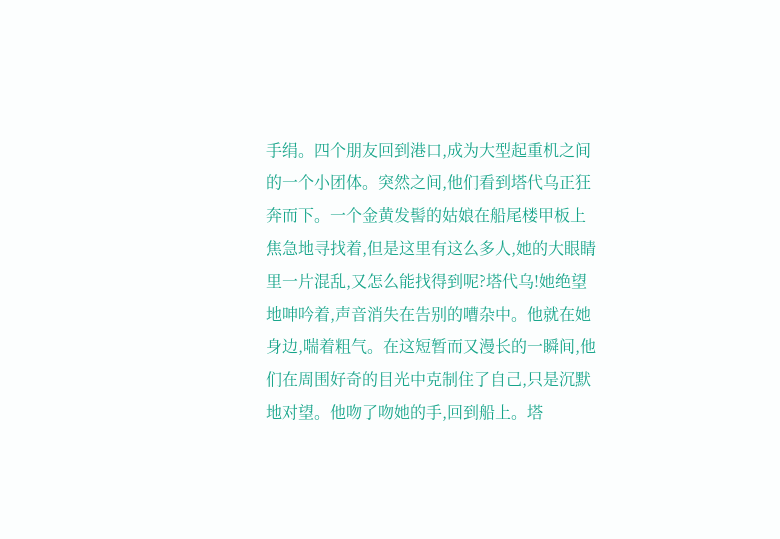手绢。四个朋友回到港口,成为大型起重机之间的一个小团体。突然之间,他们看到塔代乌正狂奔而下。一个金黄发髻的姑娘在船尾楼甲板上焦急地寻找着,但是这里有这么多人,她的大眼睛里一片混乱,又怎么能找得到呢?塔代乌!她绝望地呻吟着,声音消失在告别的嘈杂中。他就在她身边,喘着粗气。在这短暂而又漫长的一瞬间,他们在周围好奇的目光中克制住了自己,只是沉默地对望。他吻了吻她的手,回到船上。塔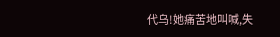代乌!她痛苦地叫喊,失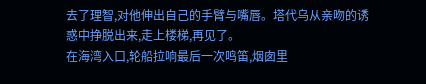去了理智,对他伸出自己的手臂与嘴唇。塔代乌从亲吻的诱惑中挣脱出来,走上楼梯,再见了。
在海湾入口,轮船拉响最后一次鸣笛,烟囱里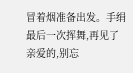冒着烟准备出发。手绢最后一次挥舞,再见了亲爱的,别忘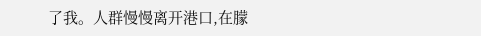了我。人群慢慢离开港口,在朦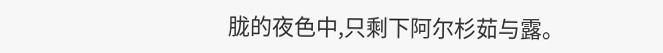胧的夜色中,只剩下阿尔杉茹与露。